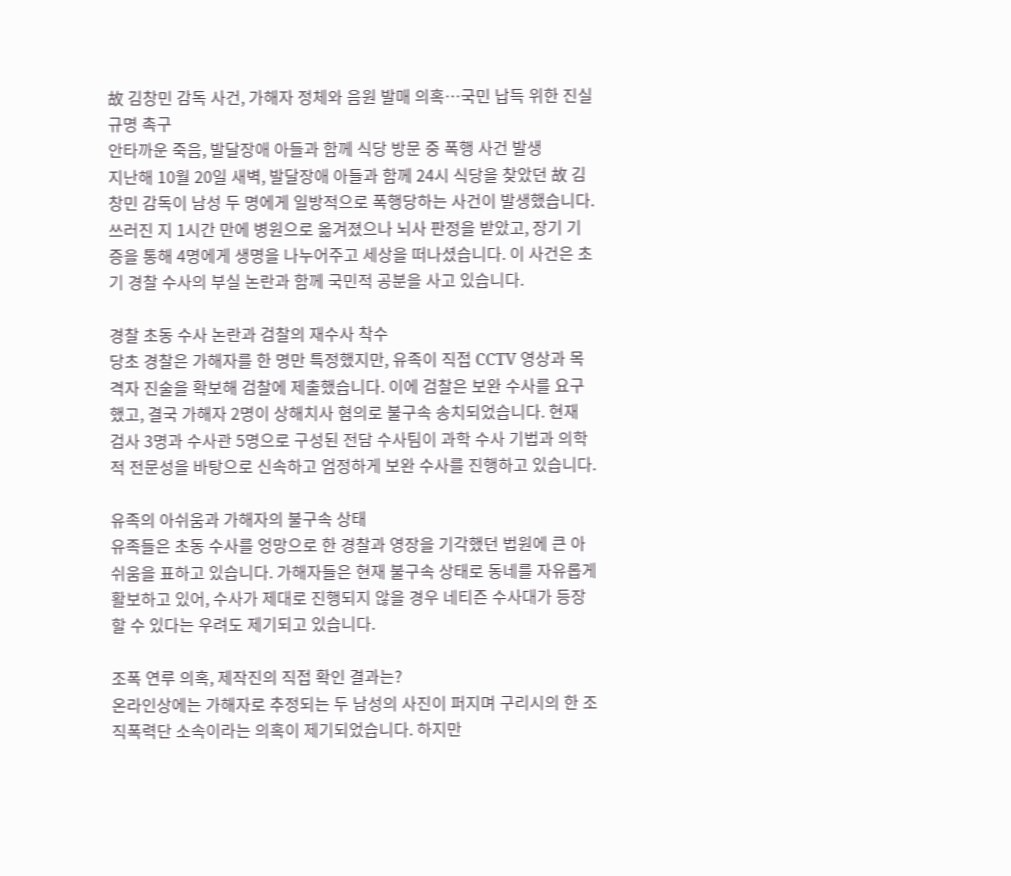故 김창민 감독 사건, 가해자 정체와 음원 발매 의혹…국민 납득 위한 진실 규명 촉구
안타까운 죽음, 발달장애 아들과 함께 식당 방문 중 폭행 사건 발생
지난해 10월 20일 새벽, 발달장애 아들과 함께 24시 식당을 찾았던 故 김창민 감독이 남성 두 명에게 일방적으로 폭행당하는 사건이 발생했습니다. 쓰러진 지 1시간 만에 병원으로 옮겨졌으나 뇌사 판정을 받았고, 장기 기증을 통해 4명에게 생명을 나누어주고 세상을 떠나셨습니다. 이 사건은 초기 경찰 수사의 부실 논란과 함께 국민적 공분을 사고 있습니다.

경찰 초동 수사 논란과 검찰의 재수사 착수
당초 경찰은 가해자를 한 명만 특정했지만, 유족이 직접 CCTV 영상과 목격자 진술을 확보해 검찰에 제출했습니다. 이에 검찰은 보완 수사를 요구했고, 결국 가해자 2명이 상해치사 혐의로 불구속 송치되었습니다. 현재 검사 3명과 수사관 5명으로 구성된 전담 수사팀이 과학 수사 기법과 의학적 전문성을 바탕으로 신속하고 엄정하게 보완 수사를 진행하고 있습니다.

유족의 아쉬움과 가해자의 불구속 상태
유족들은 초동 수사를 엉망으로 한 경찰과 영장을 기각했던 법원에 큰 아쉬움을 표하고 있습니다. 가해자들은 현재 불구속 상태로 동네를 자유롭게 활보하고 있어, 수사가 제대로 진행되지 않을 경우 네티즌 수사대가 등장할 수 있다는 우려도 제기되고 있습니다.

조폭 연루 의혹, 제작진의 직접 확인 결과는?
온라인상에는 가해자로 추정되는 두 남성의 사진이 퍼지며 구리시의 한 조직폭력단 소속이라는 의혹이 제기되었습니다. 하지만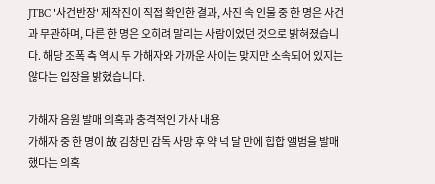JTBC '사건반장' 제작진이 직접 확인한 결과, 사진 속 인물 중 한 명은 사건과 무관하며, 다른 한 명은 오히려 말리는 사람이었던 것으로 밝혀졌습니다. 해당 조폭 측 역시 두 가해자와 가까운 사이는 맞지만 소속되어 있지는 않다는 입장을 밝혔습니다.

가해자 음원 발매 의혹과 충격적인 가사 내용
가해자 중 한 명이 故 김창민 감독 사망 후 약 넉 달 만에 힙합 앨범을 발매했다는 의혹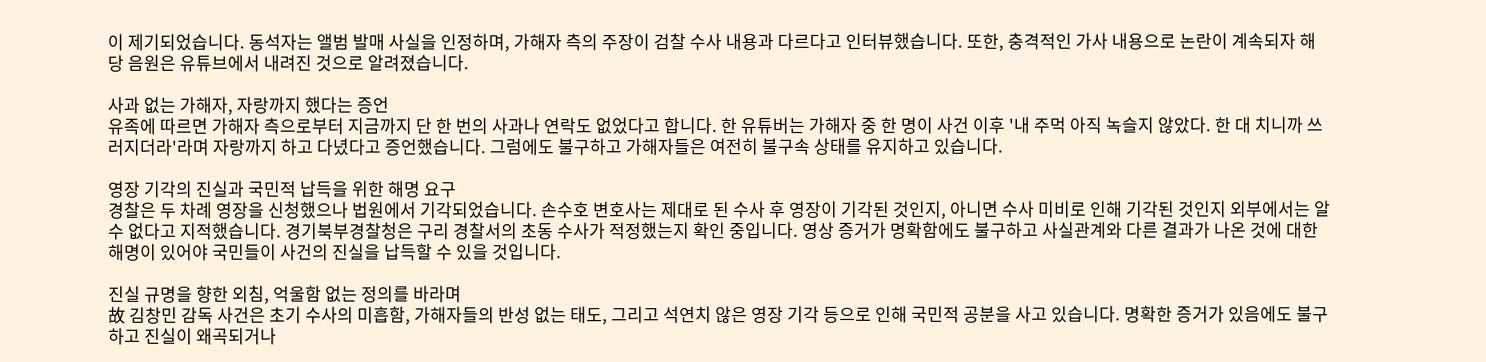이 제기되었습니다. 동석자는 앨범 발매 사실을 인정하며, 가해자 측의 주장이 검찰 수사 내용과 다르다고 인터뷰했습니다. 또한, 충격적인 가사 내용으로 논란이 계속되자 해당 음원은 유튜브에서 내려진 것으로 알려졌습니다.

사과 없는 가해자, 자랑까지 했다는 증언
유족에 따르면 가해자 측으로부터 지금까지 단 한 번의 사과나 연락도 없었다고 합니다. 한 유튜버는 가해자 중 한 명이 사건 이후 '내 주먹 아직 녹슬지 않았다. 한 대 치니까 쓰러지더라'라며 자랑까지 하고 다녔다고 증언했습니다. 그럼에도 불구하고 가해자들은 여전히 불구속 상태를 유지하고 있습니다.

영장 기각의 진실과 국민적 납득을 위한 해명 요구
경찰은 두 차례 영장을 신청했으나 법원에서 기각되었습니다. 손수호 변호사는 제대로 된 수사 후 영장이 기각된 것인지, 아니면 수사 미비로 인해 기각된 것인지 외부에서는 알 수 없다고 지적했습니다. 경기북부경찰청은 구리 경찰서의 초동 수사가 적정했는지 확인 중입니다. 영상 증거가 명확함에도 불구하고 사실관계와 다른 결과가 나온 것에 대한 해명이 있어야 국민들이 사건의 진실을 납득할 수 있을 것입니다.

진실 규명을 향한 외침, 억울함 없는 정의를 바라며
故 김창민 감독 사건은 초기 수사의 미흡함, 가해자들의 반성 없는 태도, 그리고 석연치 않은 영장 기각 등으로 인해 국민적 공분을 사고 있습니다. 명확한 증거가 있음에도 불구하고 진실이 왜곡되거나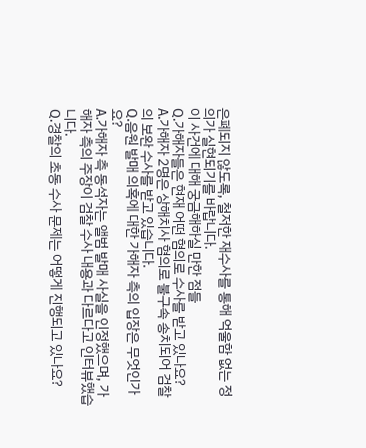은폐되지 않도록, 철저한 재수사를 통해 억울함 없는 정의가 실현되기를 바랍니다.
이 사건에 대해 궁금해하실 만한 점들
Q.가해자들은 현재 어떤 혐의로 수사를 받고 있나요?
A.가해자 2명은 상해치사 혐의로 불구속 송치되어 검찰의 보완 수사를 받고 있습니다.
Q.음원 발매 의혹에 대한 가해자 측의 입장은 무엇인가요?
A.가해자 측 동석자는 앨범 발매 사실을 인정했으며, 가해자 측의 주장이 검찰 수사 내용과 다르다고 인터뷰했습니다.
Q.경찰의 초동 수사 문제는 어떻게 진행되고 있나요?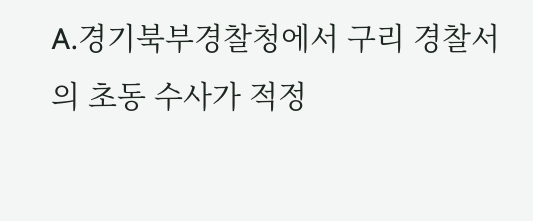A.경기북부경찰청에서 구리 경찰서의 초동 수사가 적정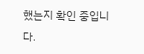했는지 확인 중입니다.